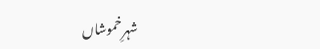شہرِخموشاں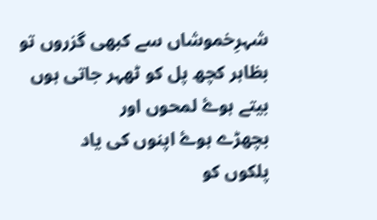شہرِخموشاں سے کبھی گزروں تو
بظاہر کچھ پل کو ٹھہر جاتی ہوں
بیتے ہوۓ لمحوں اور
بچھڑے ہوۓ اپنوں کی یاد
پلکوں کو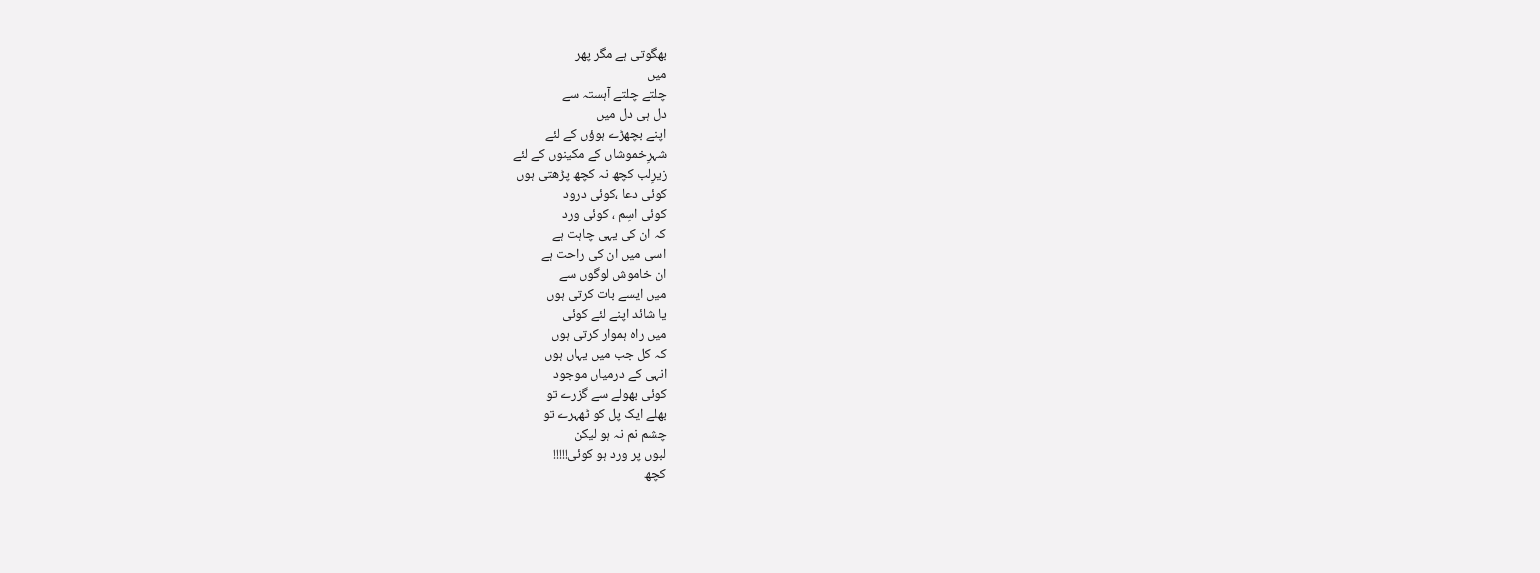بھگوتی ہے مگر پھر
میں
چلتے چلتے آہستہ سے
دل ہی دل میں
اپنے بچھڑے ہوؤں کے لئے
شہرِخموشاں کے مکینوں کے لئے
زیرِلب کچھ نہ کچھ پڑھتی ہوں
کوئی دعا ،کوئی درود
کوئی اسِم ، کوئی ورد
کہ ان کی یہی چاہت ہے
اسی میں ان کی راحت ہے
ان خاموش لوگوں سے
میں ایسے بات کرتی ہوں
یا شائد اپنے لئے کوئی
میں راہ ہموار کرتی ہوں
کہ کل جب میں یہاں ہوں
انہی کے درمیاں موجود
کوئی بھولے سے گزرے تو
بھلے ایک پل کو ٹھہرے تو
چشم نم نہ ہو لیکن
لبوں پر ورد ہو کوئی!!!!!
کچھ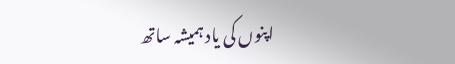اپنوں کی یاد ہمیشہ ساتھ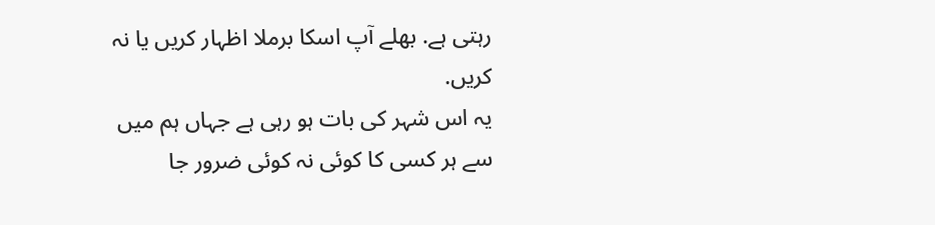رہتی ہے. بھلے آپ اسکا برملا اظہار کریں یا نہ کریں.
یہ اس شہر کی بات ہو رہی ہے جہاں ہم میں سے ہر کسی کا کوئی نہ کوئی ضرور جا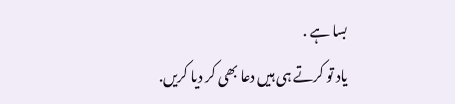بسا ہے .
یاد تو کرتے ہی ہیں دعا بھی کر دیا کریں.